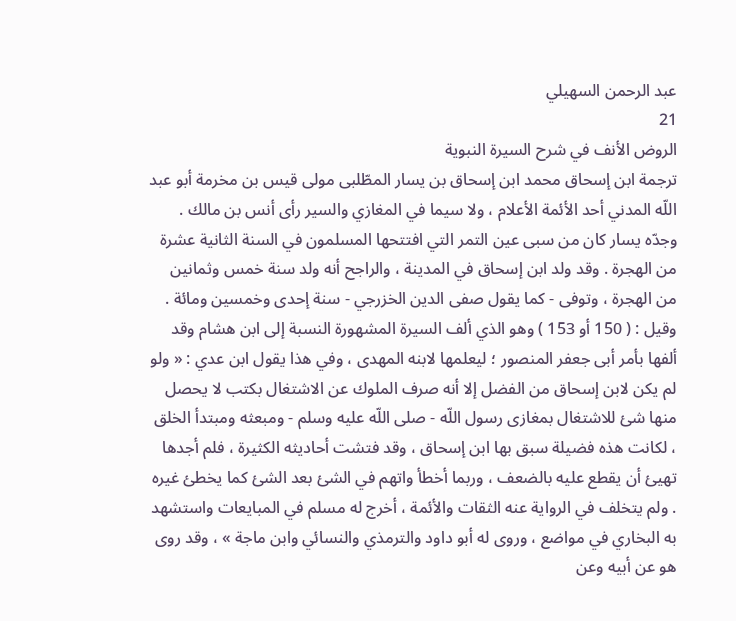عبد الرحمن السهيلي
21
الروض الأنف في شرح السيرة النبوية
ترجمة ابن إسحاق محمد ابن إسحاق بن يسار المطّلبى مولى قيس بن مخرمة أبو عبد اللّه المدني أحد الأئمة الأعلام ، ولا سيما في المغازي والسير رأى أنس بن مالك . وجدّه يسار كان من سبى عين التمر التي افتتحها المسلمون في السنة الثانية عشرة من الهجرة . وقد ولد ابن إسحاق في المدينة ، والراجح أنه ولد سنة خمس وثمانين من الهجرة ، وتوفى - كما يقول صفى الدين الخزرجي - سنة إحدى وخمسين ومائة . وقيل : ( 150 أو 153 ) وهو الذي ألف السيرة المشهورة النسبة إلى ابن هشام وقد ألفها بأمر أبى جعفر المنصور ؛ ليعلمها لابنه المهدى ، وفي هذا يقول ابن عدي : « ولو لم يكن لابن إسحاق من الفضل إلا أنه صرف الملوك عن الاشتغال بكتب لا يحصل منها شئ للاشتغال بمغازى رسول اللّه - صلى اللّه عليه وسلم - ومبعثه ومبتدأ الخلق ، لكانت هذه فضيلة سبق بها ابن إسحاق ، وقد فتشت أحاديثه الكثيرة ، فلم أجدها تهيئ أن يقطع عليه بالضعف ، وربما أخطأ واتهم في الشئ بعد الشئ كما يخطئ غيره . ولم يتخلف في الرواية عنه الثقات والأئمة ، أخرج له مسلم في المبايعات واستشهد به البخاري في مواضع ، وروى له أبو داود والترمذي والنسائي وابن ماجة » ، وقد روى هو عن أبيه وعن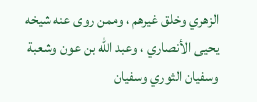الزهري وخلق غيرهم ، وممن روى عنه شيخه يحيى الأنصاري ، وعبد اللّه بن عون وشعبة وسفيان الثوري وسفيان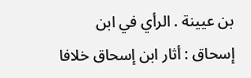بن عيينة . الرأي في ابن إسحاق : أثار ابن إسحاق خلافا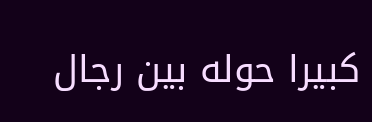كبيرا حوله بين رجال